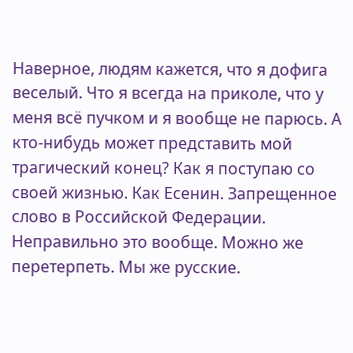Наверное, людям кажется, что я дофига веселый. Что я всегда на приколе, что у меня всё пучком и я вообще не парюсь. А кто-нибудь может представить мой трагический конец? Как я поступаю со своей жизнью. Как Есенин. Запрещенное слово в Российской Федерации. Неправильно это вообще. Можно же перетерпеть. Мы же русские.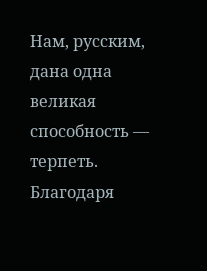Нам, русским, дана одна великая способность — терпеть. Благодаря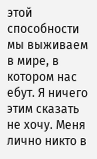этой способности мы выживаем в мире, в котором нас ебут. Я ничего этим сказать не хочу. Меня лично никто в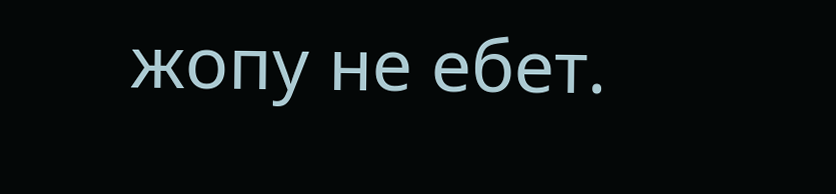жопу не ебет.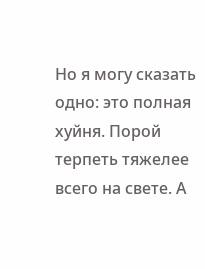Но я могу сказать одно: это полная хуйня. Порой терпеть тяжелее всего на свете. А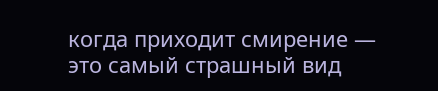когда приходит смирение — это самый страшный вид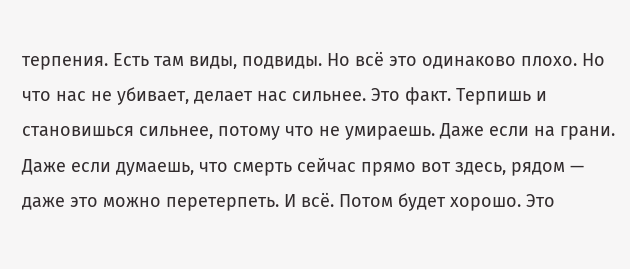терпения. Есть там виды, подвиды. Но всё это одинаково плохо. Но что нас не убивает, делает нас сильнее. Это факт. Терпишь и становишься сильнее, потому что не умираешь. Даже если на грани. Даже если думаешь, что смерть сейчас прямо вот здесь, рядом — даже это можно перетерпеть. И всё. Потом будет хорошо. Это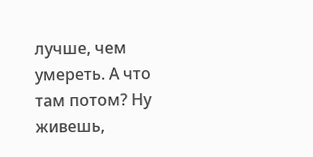лучше, чем умереть. А что там потом? Ну живешь,